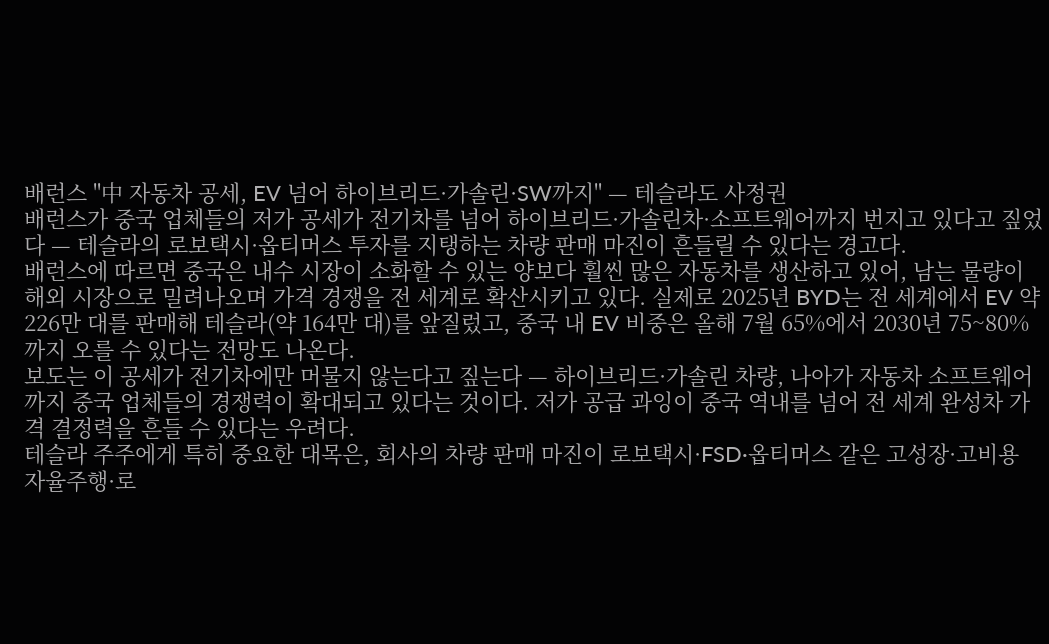배런스 "中 자동차 공세, EV 넘어 하이브리드·가솔린·SW까지" — 테슬라도 사정권
배런스가 중국 업체들의 저가 공세가 전기차를 넘어 하이브리드·가솔린차·소프트웨어까지 번지고 있다고 짚었다 — 테슬라의 로보택시·옵티머스 투자를 지탱하는 차량 판매 마진이 흔들릴 수 있다는 경고다.
배런스에 따르면 중국은 내수 시장이 소화할 수 있는 양보다 훨씬 많은 자동차를 생산하고 있어, 남는 물량이 해외 시장으로 밀려나오며 가격 경쟁을 전 세계로 확산시키고 있다. 실제로 2025년 BYD는 전 세계에서 EV 약 226만 대를 판매해 테슬라(약 164만 대)를 앞질렀고, 중국 내 EV 비중은 올해 7월 65%에서 2030년 75~80%까지 오를 수 있다는 전망도 나온다.
보도는 이 공세가 전기차에만 머물지 않는다고 짚는다 — 하이브리드·가솔린 차량, 나아가 자동차 소프트웨어까지 중국 업체들의 경쟁력이 확대되고 있다는 것이다. 저가 공급 과잉이 중국 역내를 넘어 전 세계 완성차 가격 결정력을 흔들 수 있다는 우려다.
테슬라 주주에게 특히 중요한 대목은, 회사의 차량 판매 마진이 로보택시·FSD·옵티머스 같은 고성장·고비용 자율주행·로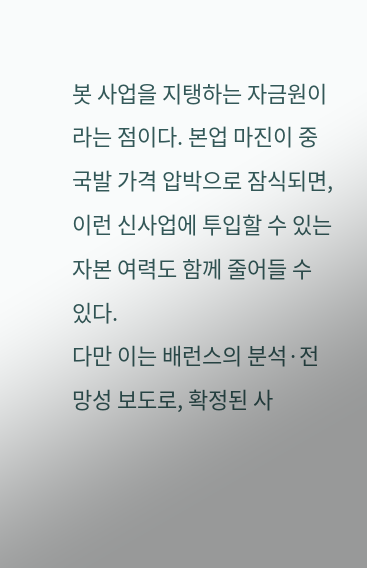봇 사업을 지탱하는 자금원이라는 점이다. 본업 마진이 중국발 가격 압박으로 잠식되면, 이런 신사업에 투입할 수 있는 자본 여력도 함께 줄어들 수 있다.
다만 이는 배런스의 분석·전망성 보도로, 확정된 사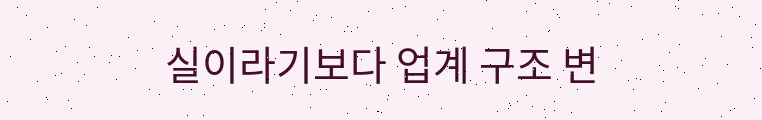실이라기보다 업계 구조 변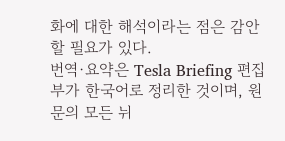화에 대한 해석이라는 점은 감안할 필요가 있다.
번역·요약은 Tesla Briefing 편집부가 한국어로 정리한 것이며, 원문의 모든 뉘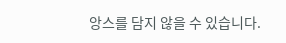앙스를 담지 않을 수 있습니다.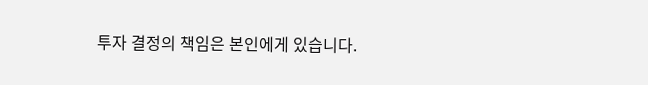투자 결정의 책임은 본인에게 있습니다.